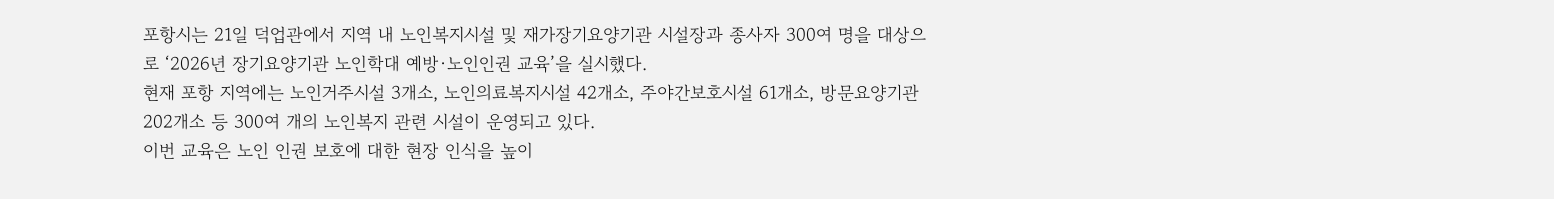포항시는 21일 덕업관에서 지역 내 노인복지시설 및 재가장기요양기관 시설장과 종사자 300여 명을 대상으로 ‘2026년 장기요양기관 노인학대 예방·노인인권 교육’을 실시했다.
현재 포항 지역에는 노인거주시설 3개소, 노인의료복지시설 42개소, 주야간보호시설 61개소, 방문요양기관 202개소 등 300여 개의 노인복지 관련 시설이 운영되고 있다.
이번 교육은 노인 인권 보호에 대한 현장 인식을 높이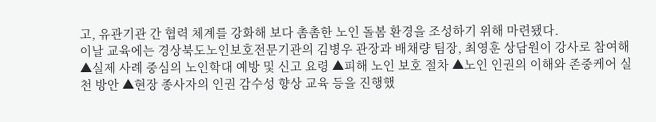고, 유관기관 간 협력 체계를 강화해 보다 촘촘한 노인 돌봄 환경을 조성하기 위해 마련됐다.
이날 교육에는 경상북도노인보호전문기관의 김병우 관장과 배채량 팀장, 최영훈 상담원이 강사로 참여해 ▲실제 사례 중심의 노인학대 예방 및 신고 요령 ▲피해 노인 보호 절차 ▲노인 인권의 이해와 존중케어 실천 방안 ▲현장 종사자의 인권 감수성 향상 교육 등을 진행했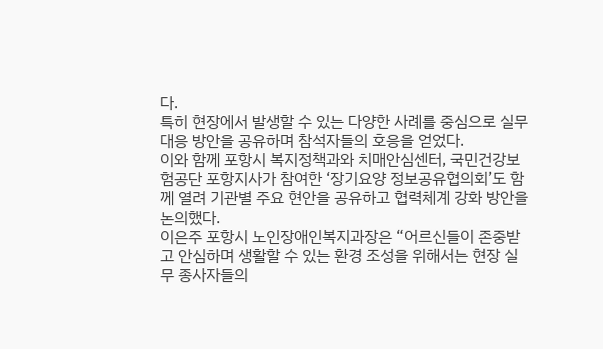다.
특히 현장에서 발생할 수 있는 다양한 사례를 중심으로 실무 대응 방안을 공유하며 참석자들의 호응을 얻었다.
이와 함께 포항시 복지정책과와 치매안심센터, 국민건강보험공단 포항지사가 참여한 ‘장기요양 정보공유협의회’도 함께 열려 기관별 주요 현안을 공유하고 협력체계 강화 방안을 논의했다.
이은주 포항시 노인장애인복지과장은 “어르신들이 존중받고 안심하며 생활할 수 있는 환경 조성을 위해서는 현장 실무 종사자들의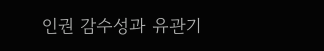인권 감수성과 유관기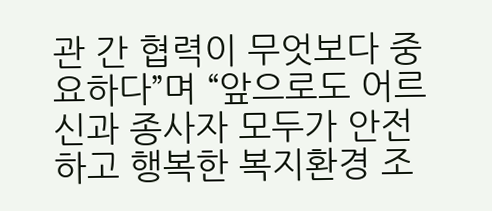관 간 협력이 무엇보다 중요하다”며 “앞으로도 어르신과 종사자 모두가 안전하고 행복한 복지환경 조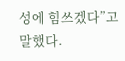성에 힘쓰겠다”고 말했다.